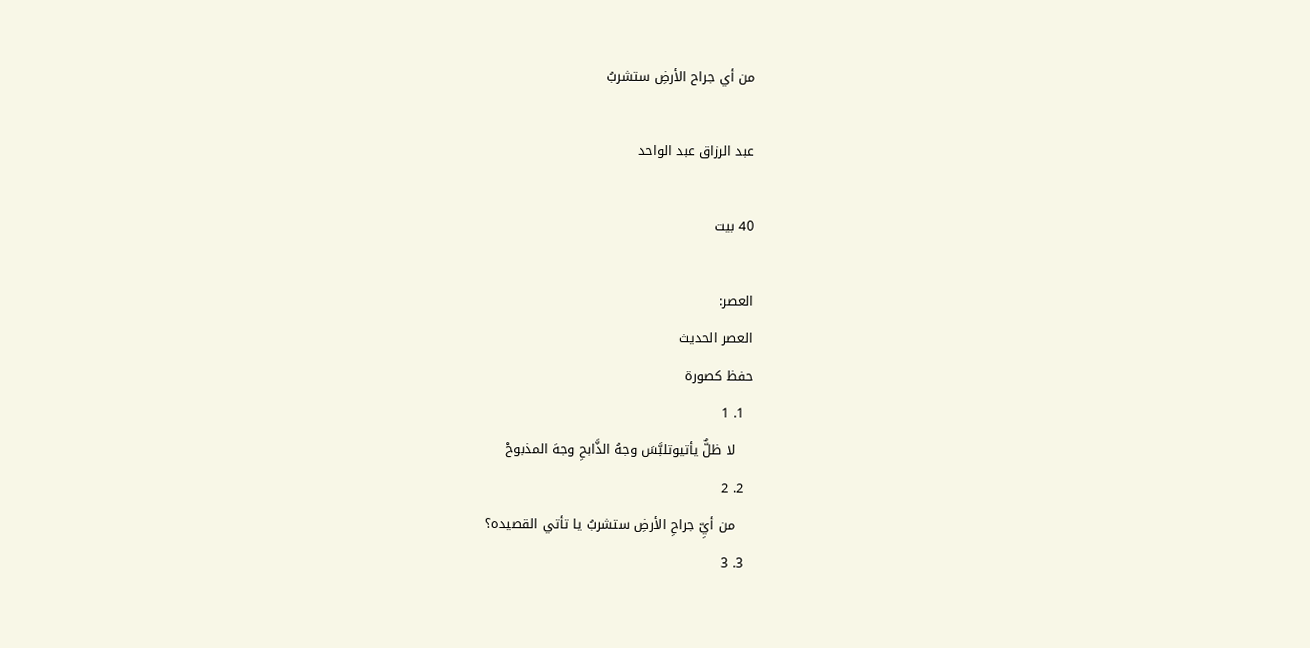من أي جراح الأرضِ ستشربُ

عبد الرزاق عبد الواحد

40 بيت

العصر:
العصر الحديث
حفظ كصورة
  1. 1
    لا ظلٌّ يأتيوتلبَّسَ وجهُ الذَّابحِ وجهَ المذبوحْ
  2. 2
    من أيِّ جراحِ الأرضِ ستشربُ يا تأتي القصيده؟
  3. 3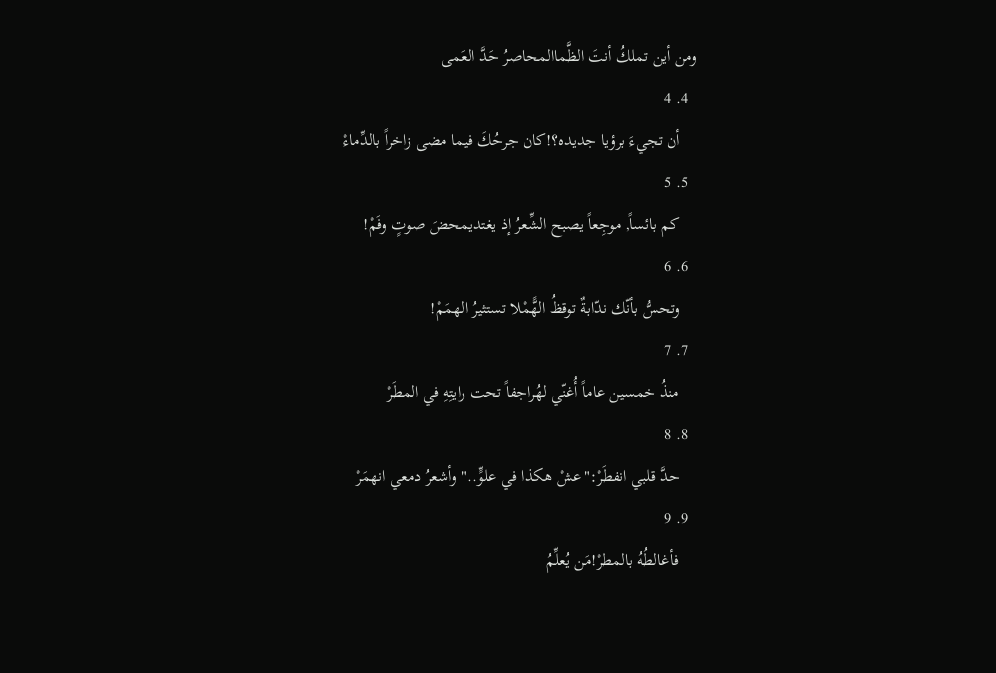ومن أين تملكُ أنتَ الظَّماالمحاصرُ حَدَّ العَمى
  4. 4
    أن تجيءَ برؤيا جديده؟!كان جرحُكَ فيما مضى زاخراً بالدِّماءْ
  5. 5
    كم بائساً, موجِعاً يصبح الشِّعرُ إذ يغتديمحضَ صوتٍ وفَمْ!
  6. 6
    وتحسُّ بأنّك ندّابةٌ توقظُ الهًّمْلا تستثيرُ الهمَمْ!
  7. 7
    منذُ خمسين عاماً أُغنّي لهُراجفاً تحت رايتِهِ في المطَرْ
  8. 8
    حدَّ قلبي انفطَرْ:"عشْ هكذا في علوٍّ.." وأشعرُ دمعي انهمَرْ
  9. 9
    فأغالطُهُ بالمطرْ!مَن يُعلِّمُ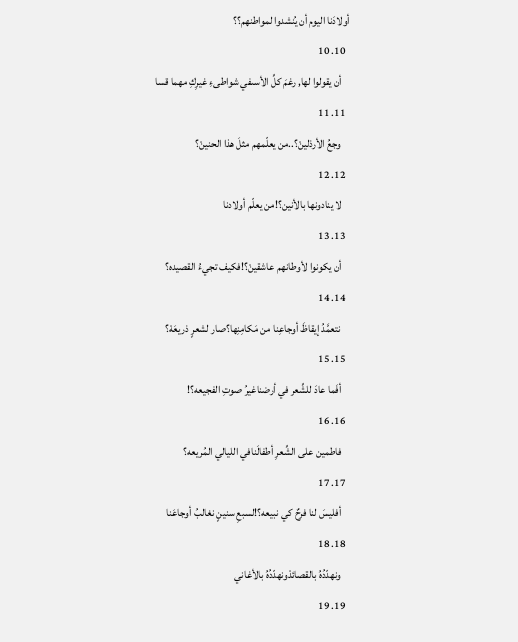أولادَنا اليوم أن يُنشدوا لمواطنهم؟؟
  10. 10
    أن يقولوا لها, رغمَ كلِّ الأسىفي شواطىءِ غيرِكِ مهما قسا
  11. 11
    وجعُ الأرذلينْ؟..من يعلّمهم مثلَ هذا الحنينْ؟
  12. 12
    لا ينادونها بالأنين؟!من يعلّم أولادنا
  13. 13
    أن يكونوا لأوطانهم عاشقينْ؟!فكيف تجيءُ القصيده؟
  14. 14
    نتعمَّدُ إيقاظَ أوجاعِنا من مَكامِنِها؟صار لشعرٍ ذريعَهْ؟
  15. 15
    أفَما عادَ للشِّعر في أرضناغيرُ صوتِ الفجيعه؟!
  16. 16
    فاطمين على الشِّعرِ أطفالَنافي الليالي المُريعه؟
  17. 17
    أفليسَ لنا فرحٌ كي نبيعه؟!لسبعِ سنينٍ نغالبُ أوجاعَنا
  18. 18
    ونهدّدُهُ بالقصائدْونهدّدُهُ بالأغاني
  19. 19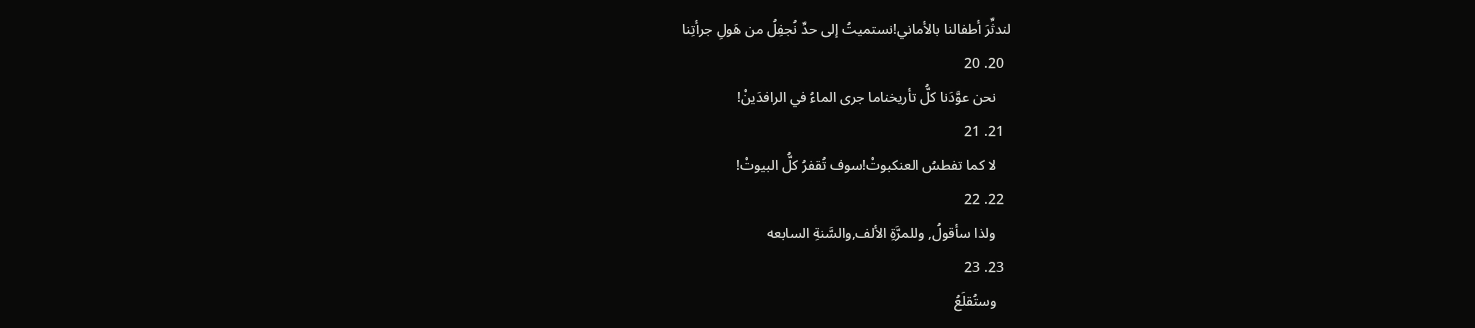لندثِّرَ أطفالنا بالأماني!نستميتُ إلى حدِّ نُجفِلُ من هَولِ جرأتِنا
  20. 20
    نحن عوَّدَنا كلُّ تأريخناما جرى الماءُ في الرافدَينْ!
  21. 21
    لا كما تفطسُ العنكبوتْ!سوف تُقفرُ كلُّ البيوتْ!
  22. 22
    ولذا سأقولُ, وللمرَّةِ الألف,والسَّنةِ السابعه
  23. 23
    وستُقلَعُ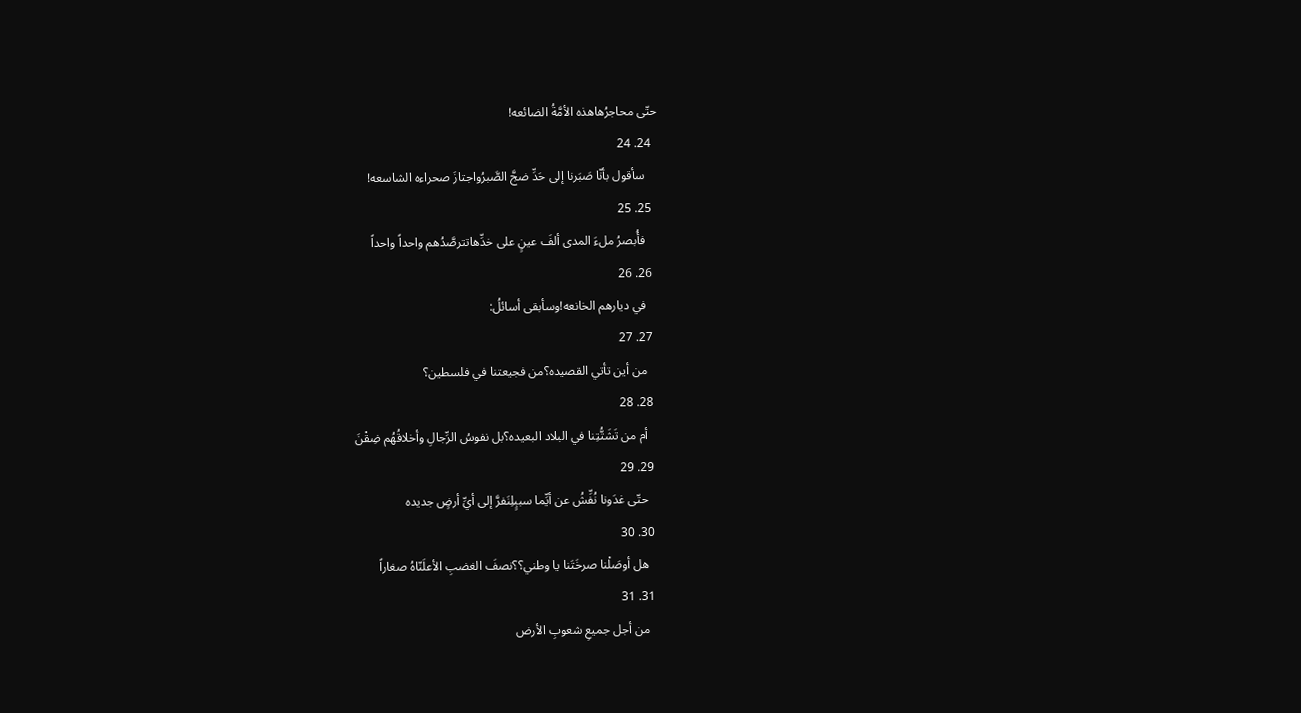حتّى محاجرُهاهذه الأمَّةُ الضائعه!
  24. 24
    سأقول بأنّا صَبَرنا إلى حَدِّ ضجَّ الصَّبرُواجتازَ صحراءه الشاسعه!
  25. 25
    فأُبصرُ ملءَ المدى ألفَ عينٍ على خدِّهاتترصَّدُهم واحداً واحداً
  26. 26
    في ديارهم الخانعه!وسأبقى أسائلُ:
  27. 27
    من أين تأتي القصيده؟من فجيعتنا في فلسطين؟
  28. 28
    أم من تَشَتُّتِنا في البلاد البعيده؟بل نفوسُ الرِّجالِ وأخلاقُهُم ضِقْنَ
  29. 29
    حتّى غدَونا نُفِّشُ عن أيِّما سببٍلِنَفرَّ إلى أيِّ أرضٍ جديده
  30. 30
    هل أوصَلْنا صرخَتَنا يا وطني؟؟نصفَ الغضبِ الأعلَنّاهُ صغاراً
  31. 31
    من أجل جميعِ شعوبِ الأرض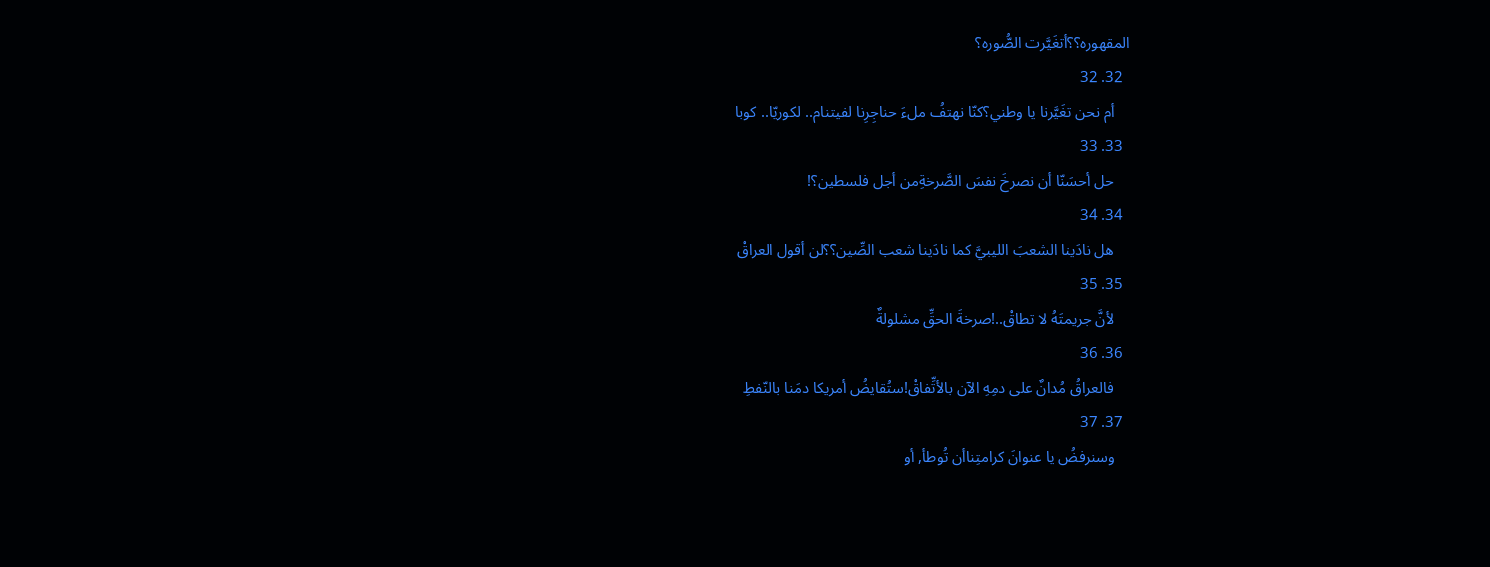المقهوره؟؟أتغَيَّرت الصُّوره؟
  32. 32
    أم نحن تغَيَّرنا يا وطني؟كنّا نهتفُ ملءَ حناجِرِنا لفيتنام.. لكوريّا.. كوبا
  33. 33
    حل أحسَنّا أن نصرخَ نفسَ الصَّرخةِمن أجل فلسطين؟!
  34. 34
    هل نادَينا الشعبَ الليبيَّ كما نادَينا شعب الصِّين؟؟لن أقول العراقْ
  35. 35
    لأنَّ جريمتَهُ لا تطاقْ..!صرخةَ الحقِّ مشلولةٌ
  36. 36
    فالعراقُ مُدانٌ على دمِهِ الآن بالأتِّفاقْ!ستُقايضُ أمريكا دمَنا بالنّفطِ
  37. 37
    وسنرفضُ يا عنوانَ كرامتِناأن تُوطأ, أو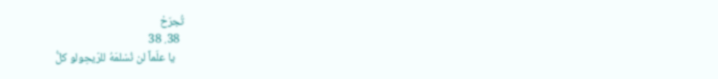تُجرَحْ
  38. 38
    يا علَماً لن نُسْلمَهُ للرّيحِولو كلُّ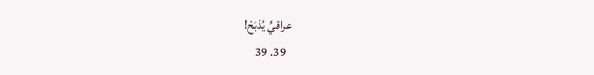عراقيٍّ يُذبَحْ!
  39. 39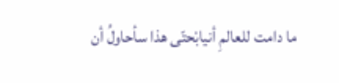ما دامت للعالمِ أنيابْحتّى هذا سأحاولُ أن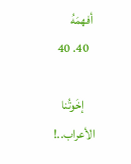أفهمَهُ
  40. 40

    إخَوتُنا الأعراب..!